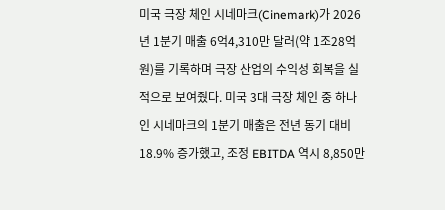미국 극장 체인 시네마크(Cinemark)가 2026년 1분기 매출 6억4,310만 달러(약 1조28억 원)를 기록하며 극장 산업의 수익성 회복을 실적으로 보여줬다. 미국 3대 극장 체인 중 하나인 시네마크의 1분기 매출은 전년 동기 대비 18.9% 증가했고, 조정 EBITDA 역시 8,850만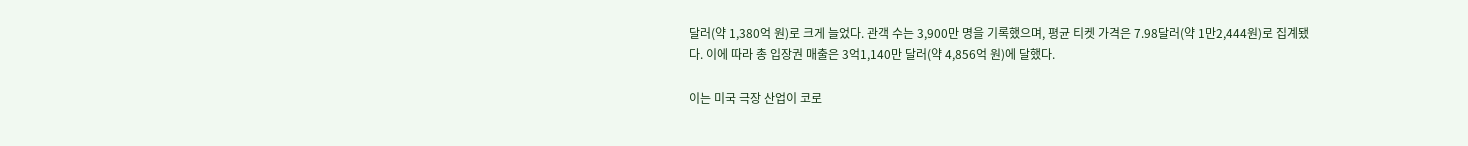달러(약 1,380억 원)로 크게 늘었다. 관객 수는 3,900만 명을 기록했으며, 평균 티켓 가격은 7.98달러(약 1만2,444원)로 집계됐다. 이에 따라 총 입장권 매출은 3억1,140만 달러(약 4,856억 원)에 달했다.

이는 미국 극장 산업이 코로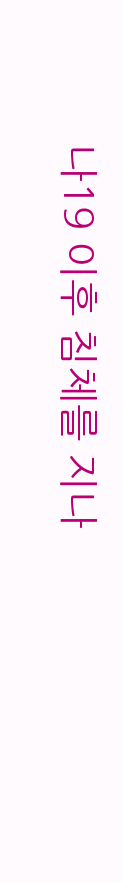나19 이후 침체를 지나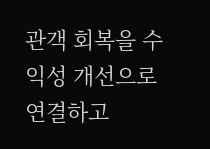관객 회복을 수익성 개선으로 연결하고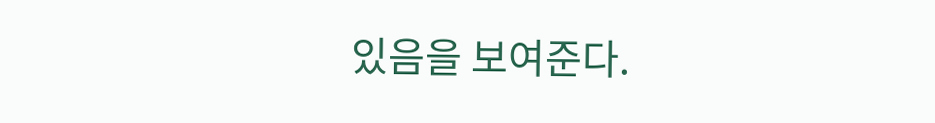있음을 보여준다.